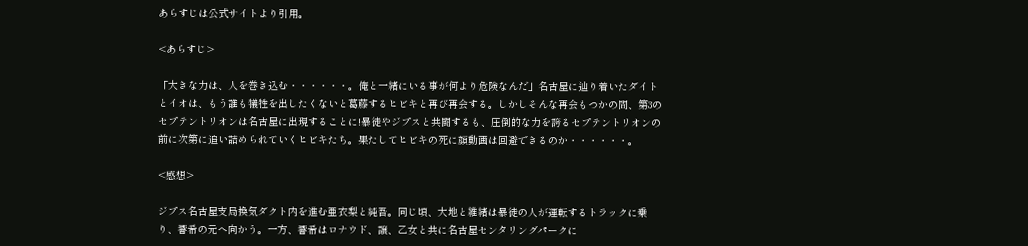あらすじは公式サイトより引用。

<あらすじ>

「大きな力は、人を巻き込む・・・・・・。俺と一緒にいる事が何より危険なんだ」名古屋に辿り着いたダイトとイオは、もう誰も犠牲を出したくないと葛藤するヒビキと再び再会する。しかしそんな再会もつかの間、第3のセプテントリオンは名古屋に出現することに!暴徒やジプスと共闘するも、圧倒的な力を誇るセプテントリオンの前に次第に追い詰められていくヒビキたち。果たしてヒビキの死に顔動画は回避できるのか・・・・・・。

<感想>

ジプス名古屋支局換気ダクト内を進む亜衣梨と純吾。同じ頃、大地と維緒は暴徒の人が運転するトラックに乗り、響希の元へ向かう。一方、響希はロナウド、譲、乙女と共に名古屋センタリングパークに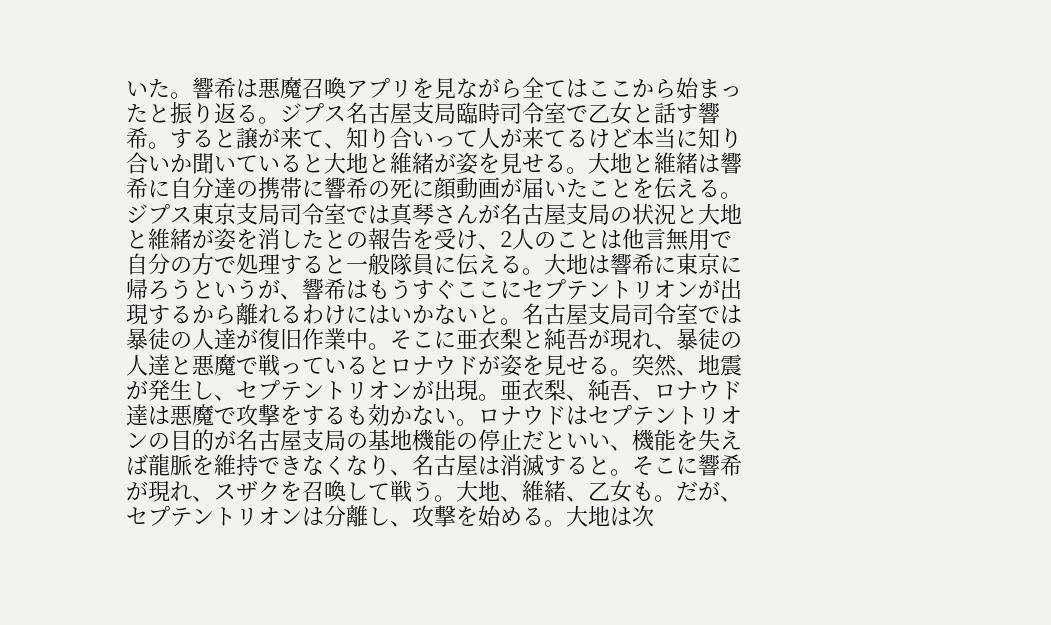いた。響希は悪魔召喚アプリを見ながら全てはここから始まったと振り返る。ジプス名古屋支局臨時司令室で乙女と話す響希。すると譲が来て、知り合いって人が来てるけど本当に知り合いか聞いていると大地と維緒が姿を見せる。大地と維緒は響希に自分達の携帯に響希の死に顔動画が届いたことを伝える。ジプス東京支局司令室では真琴さんが名古屋支局の状況と大地と維緒が姿を消したとの報告を受け、2人のことは他言無用で自分の方で処理すると一般隊員に伝える。大地は響希に東京に帰ろうというが、響希はもうすぐここにセプテントリオンが出現するから離れるわけにはいかないと。名古屋支局司令室では暴徒の人達が復旧作業中。そこに亜衣梨と純吾が現れ、暴徒の人達と悪魔で戦っているとロナウドが姿を見せる。突然、地震が発生し、セプテントリオンが出現。亜衣梨、純吾、ロナウド達は悪魔で攻撃をするも効かない。ロナウドはセプテントリオンの目的が名古屋支局の基地機能の停止だといい、機能を失えば龍脈を維持できなくなり、名古屋は消滅すると。そこに響希が現れ、スザクを召喚して戦う。大地、維緒、乙女も。だが、セプテントリオンは分離し、攻撃を始める。大地は次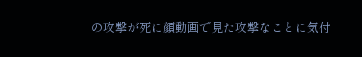の攻撃が死に顔動画で見た攻撃なことに気付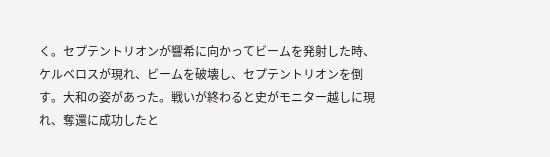く。セプテントリオンが響希に向かってビームを発射した時、ケルベロスが現れ、ビームを破壊し、セプテントリオンを倒す。大和の姿があった。戦いが終わると史がモニター越しに現れ、奪還に成功したと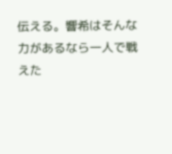伝える。響希はそんな力があるなら一人で戦えた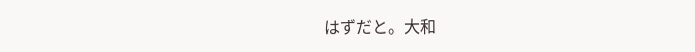はずだと。大和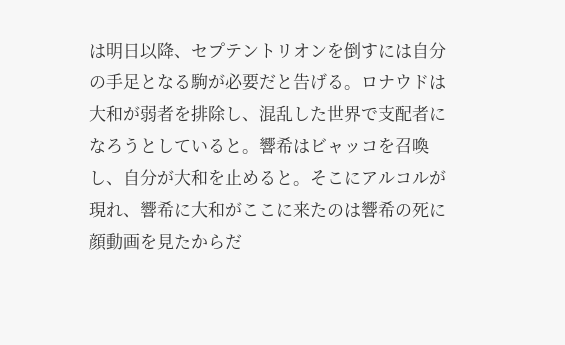は明日以降、セプテントリオンを倒すには自分の手足となる駒が必要だと告げる。ロナウドは大和が弱者を排除し、混乱した世界で支配者になろうとしていると。響希はビャッコを召喚し、自分が大和を止めると。そこにアルコルが現れ、響希に大和がここに来たのは響希の死に顔動画を見たからだ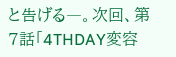と告げる―。次回、第7話「4THDAY変容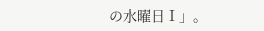の水曜日Ⅰ」。